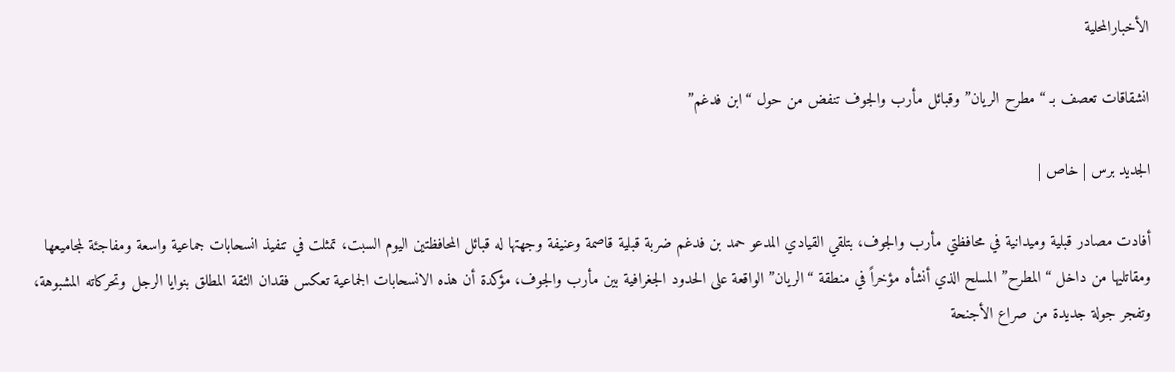الأخبارالمحلية

انشقاقات تعصف بـ “مطرح الريان” وقبائل مأرب والجوف تنفض من حول “ابن فدغم”

الجديد برس | خاص |

أفادت مصادر قبلية وميدانية في محافظتي مأرب والجوف، بتلقي القيادي المدعو حمد بن فدغم ضربة قبلية قاصمة وعنيفة وجهتها له قبائل المحافظتين اليوم السبت، تمثلت في تنفيذ انسحابات جماعية واسعة ومفاجئة لمجاميعها ومقاتليها من داخل “المطرح” المسلح الذي أنشأه مؤخراً في منطقة “الريان” الواقعة على الحدود الجغرافية بين مأرب والجوف، مؤكدة أن هذه الانسحابات الجماعية تعكس فقدان الثقة المطلق بنوايا الرجل وتحركاته المشبوهة، وتفجر جولة جديدة من صراع الأجنحة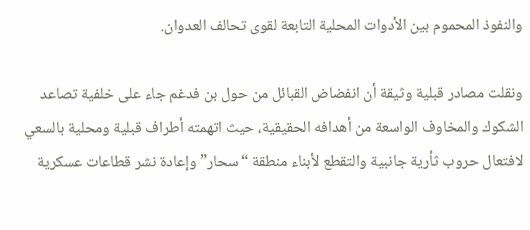والنفوذ المحموم بين الأدوات المحلية التابعة لقوى تحالف العدوان.

ونقلت مصادر قبلية وثيقة أن انفضاض القبائل من حول بن فدغم جاء على خلفية تصاعد الشكوك والمخاوف الواسعة من أهدافه الحقيقية، حيث اتهمته أطراف قبلية ومحلية بالسعي لافتعال حروب ثأرية جانبية والتقطع لأبناء منطقة “سحار” وإعادة نشر قطاعات عسكرية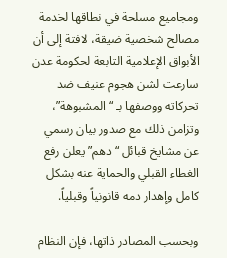ومجاميع مسلحة في نطاقها لخدمة مصالح شخصية ضيقة، لافتة إلى أن الأبواق الإعلامية التابعة لحكومة عدن سارعت لشن هجوم عنيف ضد تحركاته ووصفها بـ “المشبوهة”، وتزامن ذلك مع صدور بيان رسمي عن مشايخ قبائل “دهم” يعلن رفع الغطاء القبلي والحماية عنه بشكل كامل وإهدار دمه قانونياً وقبلياً.

وبحسب المصادر ذاتها، فإن النظام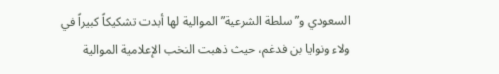السعودي و”سلطة الشرعية” الموالية لها أبدت تشكيكاً كبيراً في ولاء ونوايا بن فدغم، حيث ذهبت النخب الإعلامية الموالية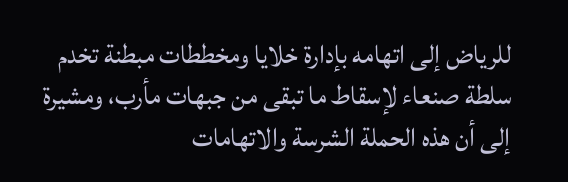للرياض إلى اتهامه بإدارة خلايا ومخططات مبطنة تخدم سلطة صنعاء لإسقاط ما تبقى من جبهات مأرب، ومشيرة إلى أن هذه الحملة الشرسة والاتهامات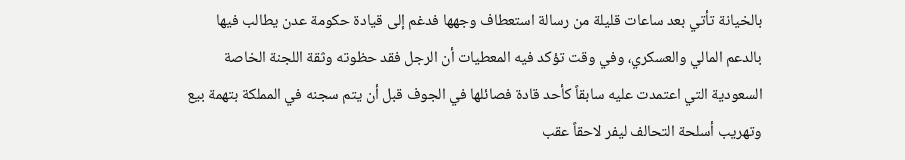بالخيانة تأتي بعد ساعات قليلة من رسالة استعطاف وجهها فدغم إلى قيادة حكومة عدن يطالب فيها بالدعم المالي والعسكري، وفي وقت تؤكد فيه المعطيات أن الرجل فقد حظوته وثقة اللجنة الخاصة السعودية التي اعتمدت عليه سابقاً كأحد قادة فصائلها في الجوف قبل أن يتم سجنه في المملكة بتهمة بيع وتهريب أسلحة التحالف ليفر لاحقاً عقب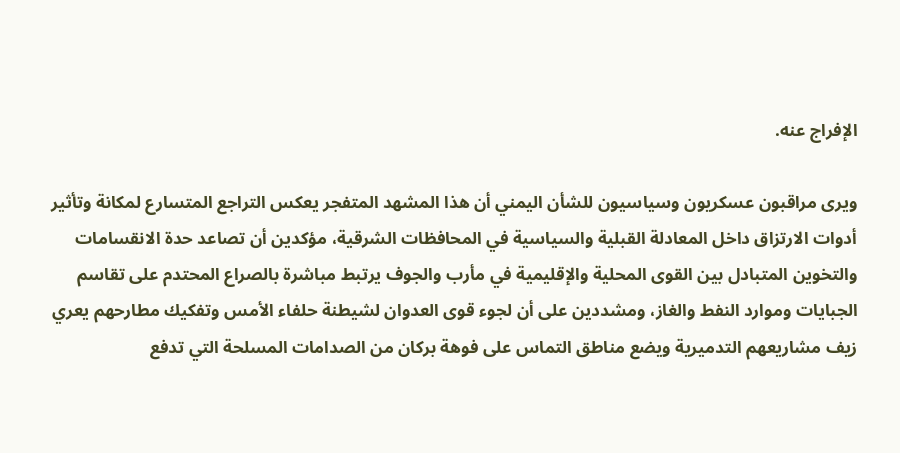الإفراج عنه.

ويرى مراقبون عسكريون وسياسيون للشأن اليمني أن هذا المشهد المتفجر يعكس التراجع المتسارع لمكانة وتأثير أدوات الارتزاق داخل المعادلة القبلية والسياسية في المحافظات الشرقية، مؤكدين أن تصاعد حدة الانقسامات والتخوين المتبادل بين القوى المحلية والإقليمية في مأرب والجوف يرتبط مباشرة بالصراع المحتدم على تقاسم الجبايات وموارد النفط والغاز، ومشددين على أن لجوء قوى العدوان لشيطنة حلفاء الأمس وتفكيك مطارحهم يعري زيف مشاريعهم التدميرية ويضع مناطق التماس على فوهة بركان من الصدامات المسلحة التي تدفع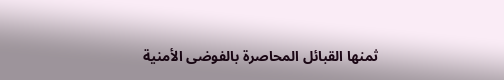ثمنها القبائل المحاصرة بالفوضى الأمنية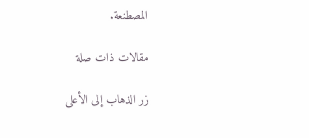المصطنعة.

مقالات ذات صلة

زر الذهاب إلى الأعلى